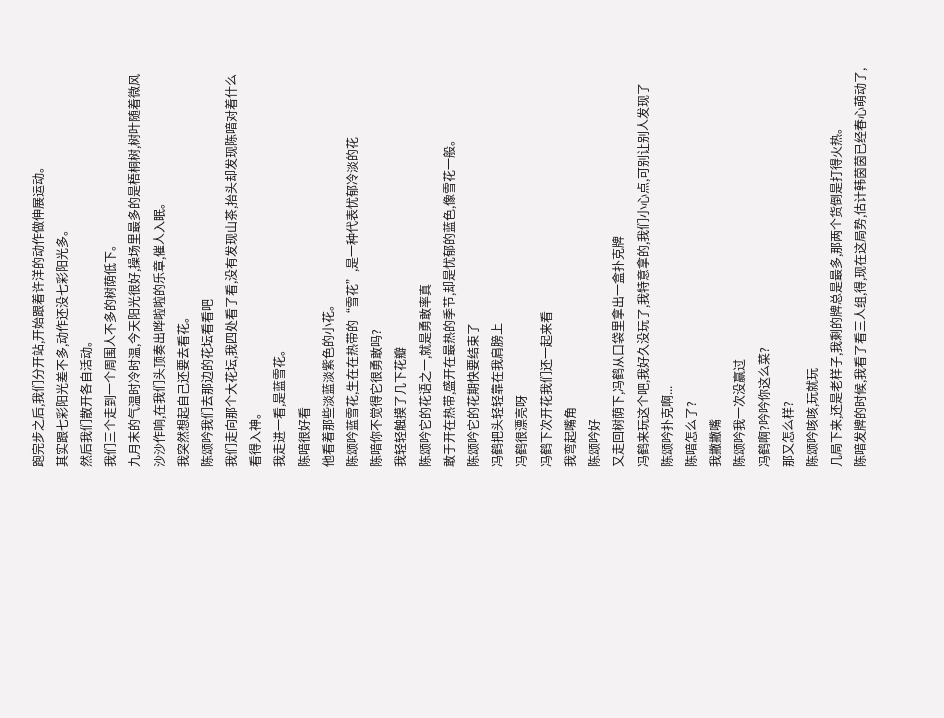跑完步之后,我们分开站,开始跟着许洋的动作做伸展运动。
其实跟七彩阳光差不多,动作还没七彩阳光多。
然后我们散开各自活动。
我们三个走到一个周围人不多的树荫低下。
九月末的气温时冷时温,今天阳光很好,操场里最多的是梧桐树,树叶随着微风沙沙作响,在我们头顶奏出哗啦啦的乐章,催人入眠。
我突然想起自己还要去看花。
陈颂吟我们去那边的花坛看看吧
我们走向那个大花坛,我四处看了看,没有发现山茶,抬头却发现陈喑对着什么看得入神。
我走进一看,是蓝雪花。
陈喑很好看
他看着那些淡蓝淡紫色的小花。
陈颂吟蓝雪花,生在在热带的“雪花”,是一种代表忧郁冷淡的花
陈喑你不觉得它很勇敢吗?
我轻轻触摸了几下花瓣
陈颂吟它的花语之一,就是勇敢率真
敢于开在热带,盛开在最热的季节,却是忧郁的蓝色,像雪花一般。
陈颂吟它的花期快要结束了
冯鹤把头轻轻靠在我肩膀上
冯鹤很漂亮呀
冯鹤下次开花我们还一起来看
我弯起嘴角
陈颂吟好
又走回树荫下,冯鹤从口袋里拿出一盒扑克牌
冯鹤来玩这个吧,我好久没玩了,我特意拿的,我们小心点,可别让别人发现了
陈颂吟扑克啊...
陈喑怎么了?
我撇撇嘴
陈颂吟我一次没赢过
冯鹤啊?吟吟你这么菜?
那又怎么样?
陈颂吟咳咳,玩就玩
几局下来,还是老样子,我剩的牌总是最多,那两个货倒是打得火热。
陈喑发牌的时候,我看了看三人组,得,现在这局势,估计韩茵茵已经春心萌动了,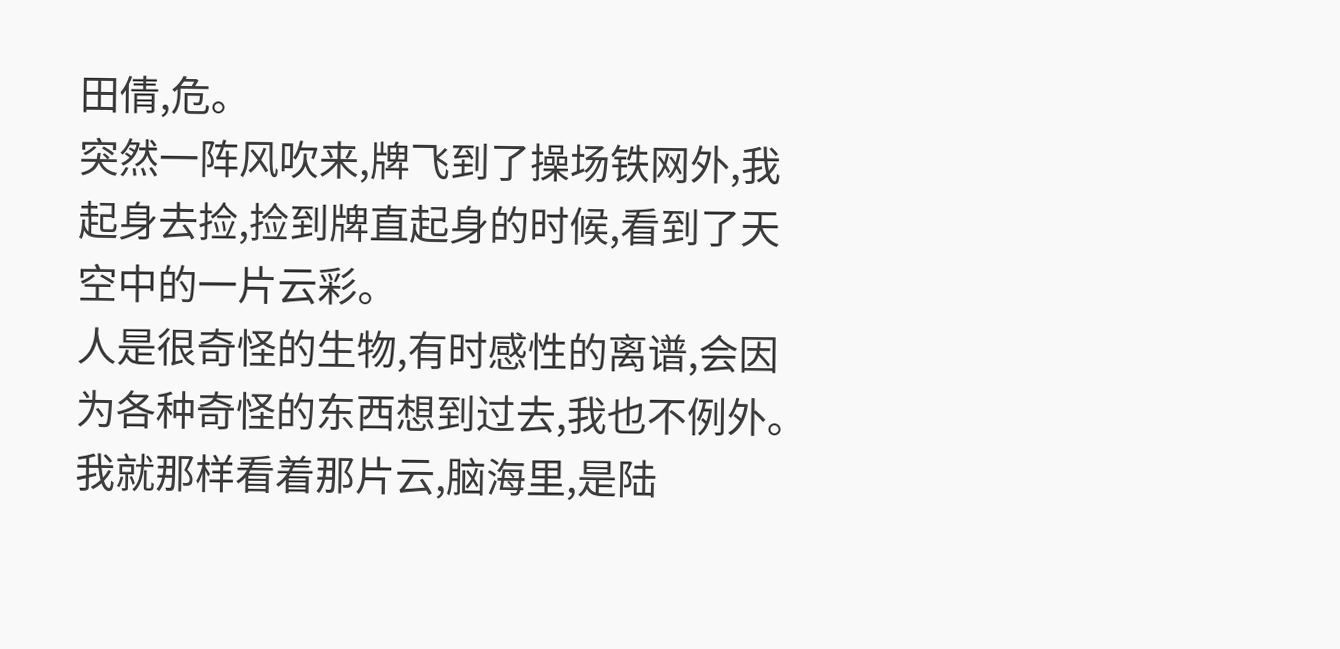田倩,危。
突然一阵风吹来,牌飞到了操场铁网外,我起身去捡,捡到牌直起身的时候,看到了天空中的一片云彩。
人是很奇怪的生物,有时感性的离谱,会因为各种奇怪的东西想到过去,我也不例外。
我就那样看着那片云,脑海里,是陆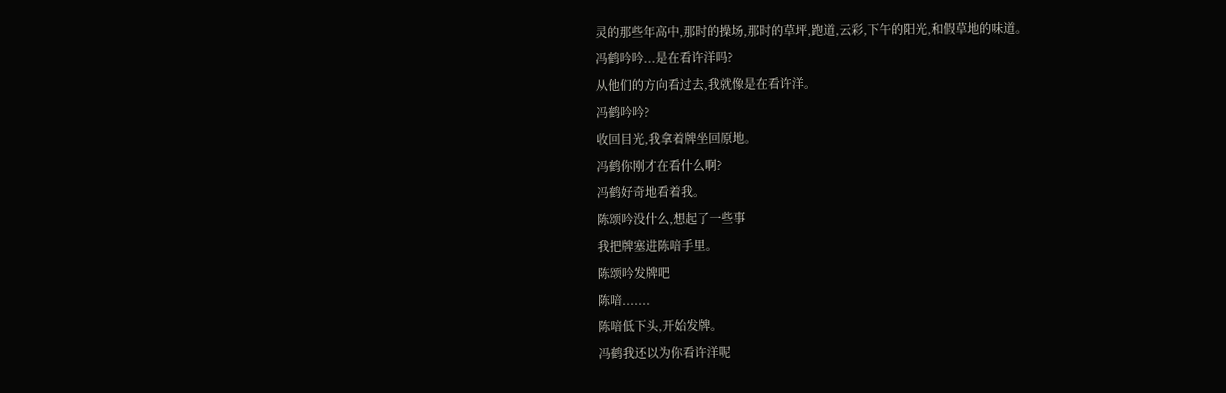灵的那些年高中,那时的操场,那时的草坪,跑道,云彩,下午的阳光,和假草地的味道。
冯鹤吟吟...是在看许洋吗?
从他们的方向看过去,我就像是在看许洋。
冯鹤吟吟?
收回目光,我拿着牌坐回原地。
冯鹤你刚才在看什么啊?
冯鹤好奇地看着我。
陈颂吟没什么,想起了一些事
我把牌塞进陈喑手里。
陈颂吟发牌吧
陈喑.......
陈喑低下头,开始发牌。
冯鹤我还以为你看许洋呢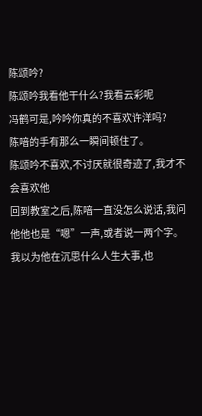陈颂吟?
陈颂吟我看他干什么?我看云彩呢
冯鹤可是,吟吟你真的不喜欢许洋吗?
陈喑的手有那么一瞬间顿住了。
陈颂吟不喜欢,不讨厌就很奇迹了,我才不会喜欢他
回到教室之后,陈喑一直没怎么说话,我问他他也是“嗯”一声,或者说一两个字。
我以为他在沉思什么人生大事,也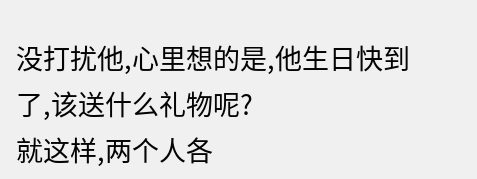没打扰他,心里想的是,他生日快到了,该送什么礼物呢?
就这样,两个人各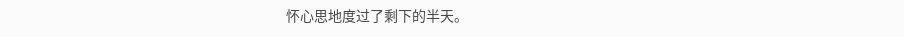怀心思地度过了剩下的半天。